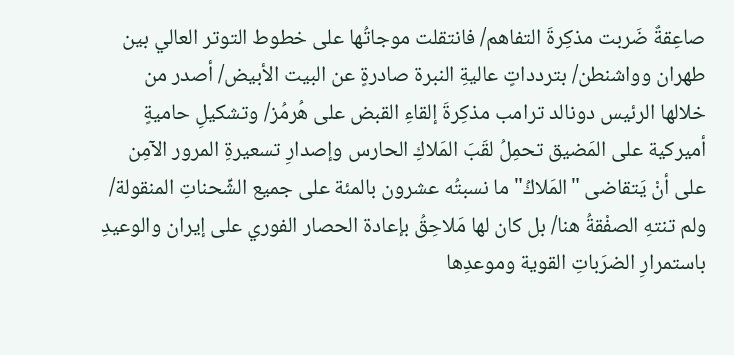صاعِقةٌ ضَربت مذكِرةَ التفاهم/ فانتقلت موجاتُها على خطوط التوتر العالي بين طهران وواشنطن/ بتردداتٍ عاليةِ النبرة صادرةٍ عن البيت الأبيض/ أصدر من خلالها الرئيس دونالد ترامب مذكِرةَ إلقاءِ القبض على هُرمُز/ وتشكيلِ حاميةٍ أميركية على المَضيق تحمِلُ لقَبَ المَلاكِ الحارس وإصدارِ تسعيرةِ المرور الآمِن على أنْ يَتقاضى "المَلاكُ" ما نسبتُه عشرون بالمئة على جميع الشِّحناتِ المنقولة/ ولم تنتهِ الصفْقةُ هنا/ بل كان لها مَلاحِقُ بإعادة الحصار الفوري على إيران والوعيدِ باستمرارِ الضرَباتِ القوية وموعدِها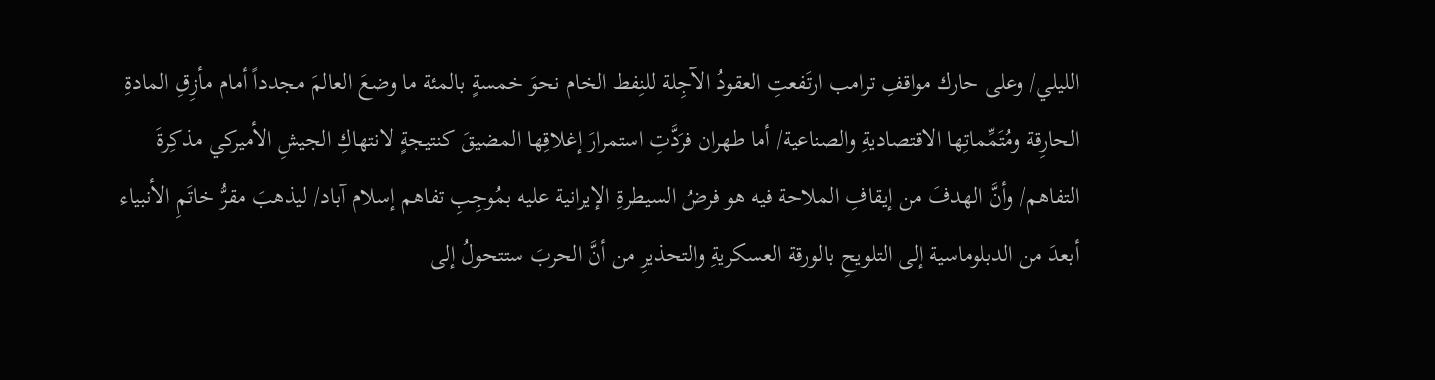الليلي/ وعلى حارك مواقفِ ترامب ارتَفعتِ العقودُ الآجِلة للنِفط الخام نحوَ خمسةٍ بالمئة ما وضعَ العالمَ مجدداً أمام مأزِقِ المادةِ الحارِقة ومُتَمِّماتِها الاقتصاديةِ والصناعية/ أما طهران فرَدَّتِ استمرارَ إغلاقِها المضيقَ كنتيجةٍ لانتهاكِ الجيشِ الأميركي مذكِرةَ التفاهم/ وأنَّ الهدفَ من إيقافِ الملاحة فيه هو فرضُ السيطرةِ الإيرانية عليه بمُوجِبِ تفاهم إسلام آباد/ ليذهبَ مقرُّ خاتَمِ الأنبياء أبعدَ من الدبلوماسية إلى التلويحِ بالورقة العسكريةِ والتحذيرِ من أنَّ الحربَ ستتحولُ إلى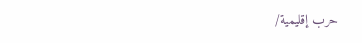حرب إقليمية/